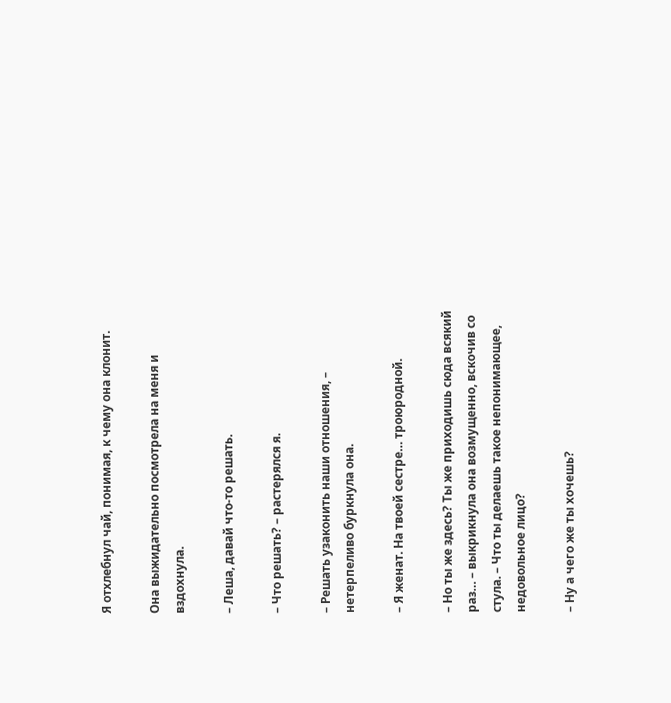Я отхлебнул чай, понимая, к чему она клонит.

Она выжидательно посмотрела на меня и вздохнула.

– Леша, давай что-то решать.

– Что решать? – растерялся я.

– Решать узаконить наши отношения, – нетерпеливо буркнула она.

– Я женат. На твоей сестре… троюродной.

– Но ты же здесь? Ты же приходишь сюда всякий раз… – выкрикнула она возмущенно, вскочив со стула. – Что ты делаешь такое непонимающее, недовольное лицо?

– Ну а чего же ты хочешь?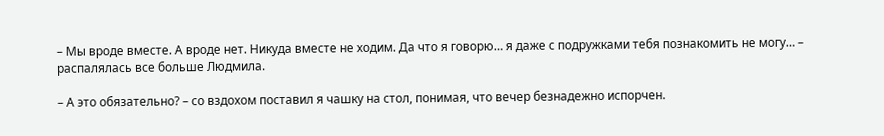– Мы вроде вместе. А вроде нет. Никуда вместе не ходим. Да что я говорю… я даже с подружками тебя познакомить не могу… – распалялась все больше Людмила.

– А это обязательно? – со вздохом поставил я чашку на стол, понимая, что вечер безнадежно испорчен.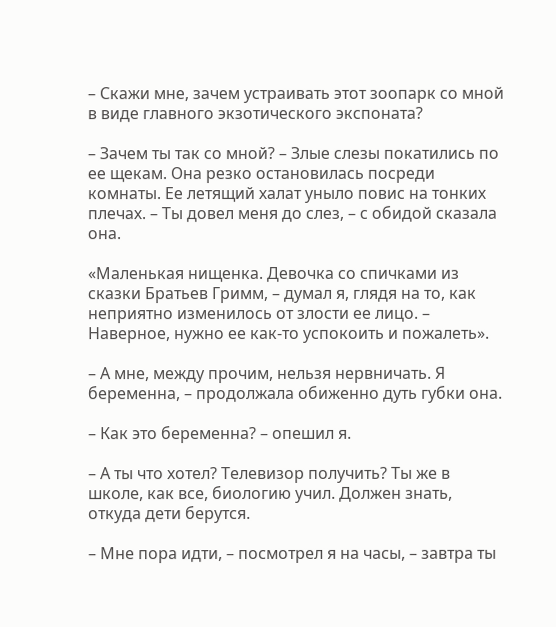– Скажи мне, зачем устраивать этот зоопарк со мной в виде главного экзотического экспоната?

– Зачем ты так со мной? – Злые слезы покатились по ее щекам. Она резко остановилась посреди комнаты. Ее летящий халат уныло повис на тонких плечах. – Ты довел меня до слез, – с обидой сказала она.

«Маленькая нищенка. Девочка со спичками из сказки Братьев Гримм, – думал я, глядя на то, как неприятно изменилось от злости ее лицо. – Наверное, нужно ее как-то успокоить и пожалеть».

– А мне, между прочим, нельзя нервничать. Я беременна, – продолжала обиженно дуть губки она.

– Как это беременна? – опешил я.

– А ты что хотел? Телевизор получить? Ты же в школе, как все, биологию учил. Должен знать, откуда дети берутся.

– Мне пора идти, – посмотрел я на часы, – завтра ты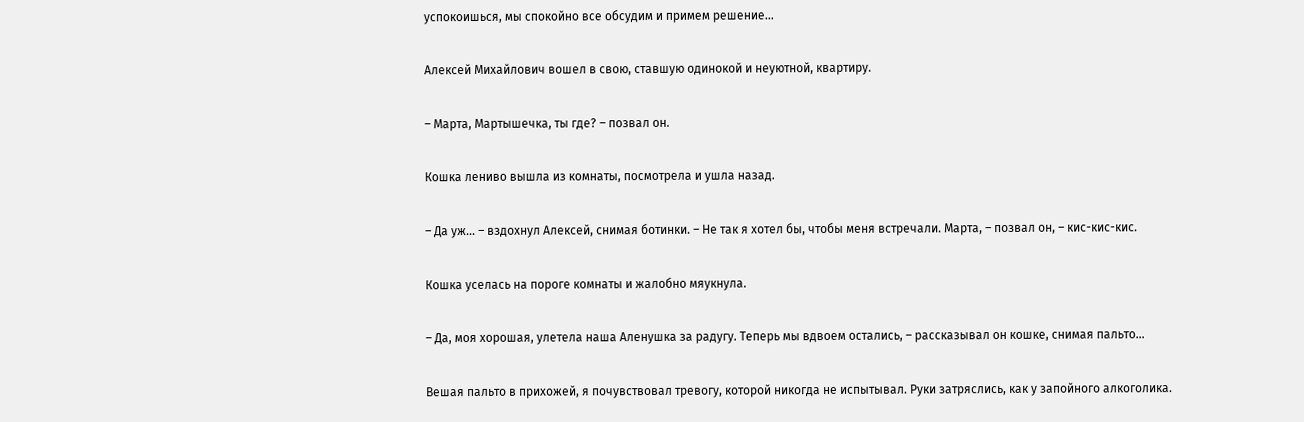успокоишься, мы спокойно все обсудим и примем решение…

Алексей Михайлович вошел в свою, ставшую одинокой и неуютной, квартиру.

– Марта, Мартышечка, ты где? – позвал он.

Кошка лениво вышла из комнаты, посмотрела и ушла назад.

– Да уж… – вздохнул Алексей, снимая ботинки. – Не так я хотел бы, чтобы меня встречали. Марта, – позвал он, – кис-кис-кис.

Кошка уселась на пороге комнаты и жалобно мяукнула.

– Да, моя хорошая, улетела наша Аленушка за радугу. Теперь мы вдвоем остались, – рассказывал он кошке, снимая пальто…

Вешая пальто в прихожей, я почувствовал тревогу, которой никогда не испытывал. Руки затряслись, как у запойного алкоголика.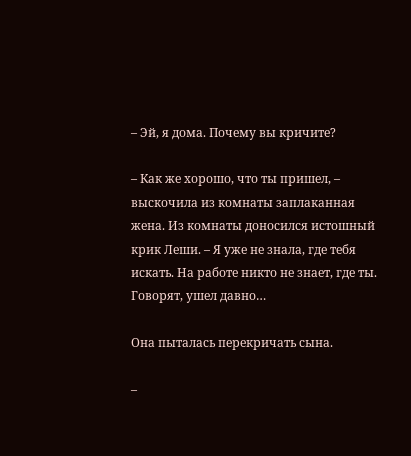– Эй, я дома. Почему вы кричите?

– Как же хорошо, что ты пришел, – выскочила из комнаты заплаканная жена. Из комнаты доносился истошный крик Леши. – Я уже не знала, где тебя искать. На работе никто не знает, где ты. Говорят, ушел давно…

Она пыталась перекричать сына.

–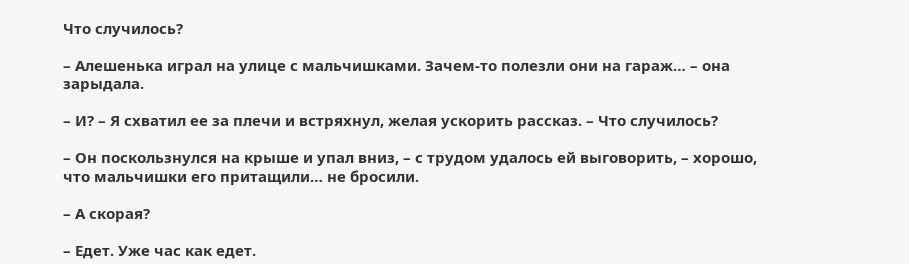Что случилось?

– Алешенька играл на улице с мальчишками. Зачем-то полезли они на гараж… – она зарыдала.

– И? – Я схватил ее за плечи и встряхнул, желая ускорить рассказ. – Что случилось?

– Он поскользнулся на крыше и упал вниз, – с трудом удалось ей выговорить, – хорошо, что мальчишки его притащили… не бросили.

– А скорая?

– Едет. Уже час как едет.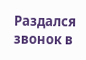Раздался звонок в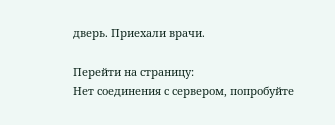дверь. Приехали врачи.

Перейти на страницу:
Нет соединения с сервером, попробуйте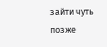зайти чуть позже